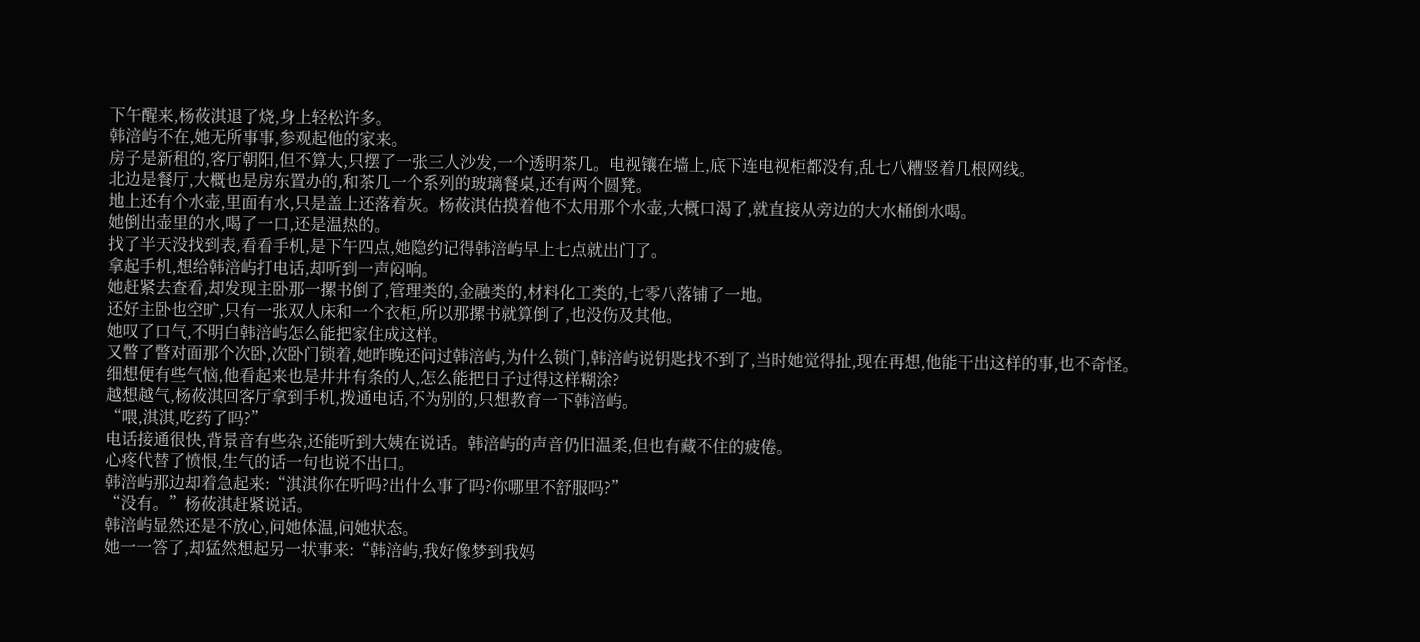下午醒来,杨莜淇退了烧,身上轻松许多。
韩涪屿不在,她无所事事,参观起他的家来。
房子是新租的,客厅朝阳,但不算大,只摆了一张三人沙发,一个透明茶几。电视镶在墙上,底下连电视柜都没有,乱七八糟竖着几根网线。
北边是餐厅,大概也是房东置办的,和茶几一个系列的玻璃餐桌,还有两个圆凳。
地上还有个水壶,里面有水,只是盖上还落着灰。杨莜淇估摸着他不太用那个水壶,大概口渴了,就直接从旁边的大水桶倒水喝。
她倒出壶里的水,喝了一口,还是温热的。
找了半天没找到表,看看手机,是下午四点,她隐约记得韩涪屿早上七点就出门了。
拿起手机,想给韩涪屿打电话,却听到一声闷响。
她赶紧去查看,却发现主卧那一摞书倒了,管理类的,金融类的,材料化工类的,七零八落铺了一地。
还好主卧也空旷,只有一张双人床和一个衣柜,所以那摞书就算倒了,也没伤及其他。
她叹了口气,不明白韩涪屿怎么能把家住成这样。
又瞥了瞥对面那个次卧,次卧门锁着,她昨晚还问过韩涪屿,为什么锁门,韩涪屿说钥匙找不到了,当时她觉得扯,现在再想,他能干出这样的事,也不奇怪。
细想便有些气恼,他看起来也是井井有条的人,怎么能把日子过得这样糊涂?
越想越气,杨莜淇回客厅拿到手机,拨通电话,不为别的,只想教育一下韩涪屿。
“喂,淇淇,吃药了吗?”
电话接通很快,背景音有些杂,还能听到大姨在说话。韩涪屿的声音仍旧温柔,但也有藏不住的疲倦。
心疼代替了愤恨,生气的话一句也说不出口。
韩涪屿那边却着急起来:“淇淇你在听吗?出什么事了吗?你哪里不舒服吗?”
“没有。”杨莜淇赶紧说话。
韩涪屿显然还是不放心,问她体温,问她状态。
她一一答了,却猛然想起另一状事来:“韩涪屿,我好像梦到我妈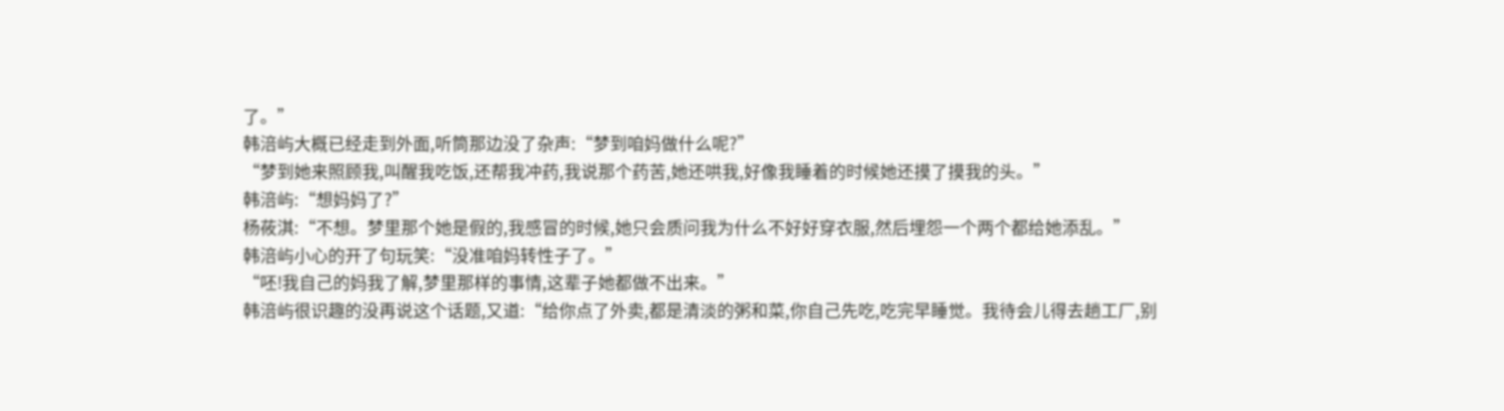了。”
韩涪屿大概已经走到外面,听筒那边没了杂声:“梦到咱妈做什么呢?”
“梦到她来照顾我,叫醒我吃饭,还帮我冲药,我说那个药苦,她还哄我,好像我睡着的时候她还摸了摸我的头。”
韩涪屿:“想妈妈了?”
杨莜淇:“不想。梦里那个她是假的,我感冒的时候,她只会质问我为什么不好好穿衣服,然后埋怨一个两个都给她添乱。”
韩涪屿小心的开了句玩笑:“没准咱妈转性子了。”
“呸!我自己的妈我了解,梦里那样的事情,这辈子她都做不出来。”
韩涪屿很识趣的没再说这个话题,又道:“给你点了外卖,都是清淡的粥和菜,你自己先吃,吃完早睡觉。我待会儿得去趟工厂,别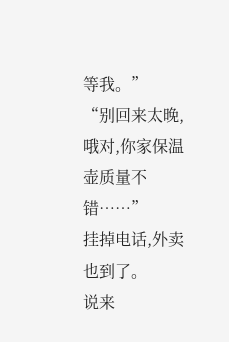等我。”
“别回来太晚,哦对,你家保温壶质量不错……”
挂掉电话,外卖也到了。
说来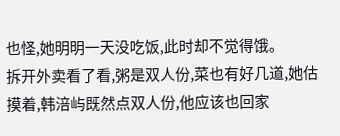也怪,她明明一天没吃饭,此时却不觉得饿。
拆开外卖看了看,粥是双人份,菜也有好几道,她估摸着,韩涪屿既然点双人份,他应该也回家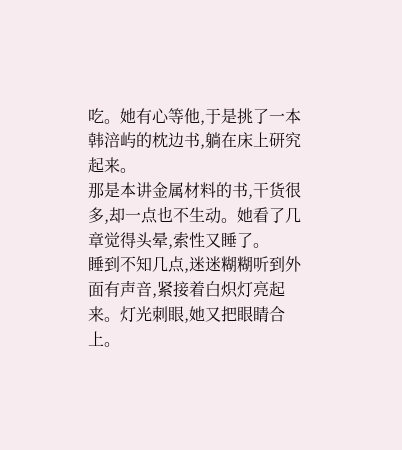吃。她有心等他,于是挑了一本韩涪屿的枕边书,躺在床上研究起来。
那是本讲金属材料的书,干货很多,却一点也不生动。她看了几章觉得头晕,索性又睡了。
睡到不知几点,迷迷糊糊听到外面有声音,紧接着白炽灯亮起来。灯光刺眼,她又把眼睛合上。